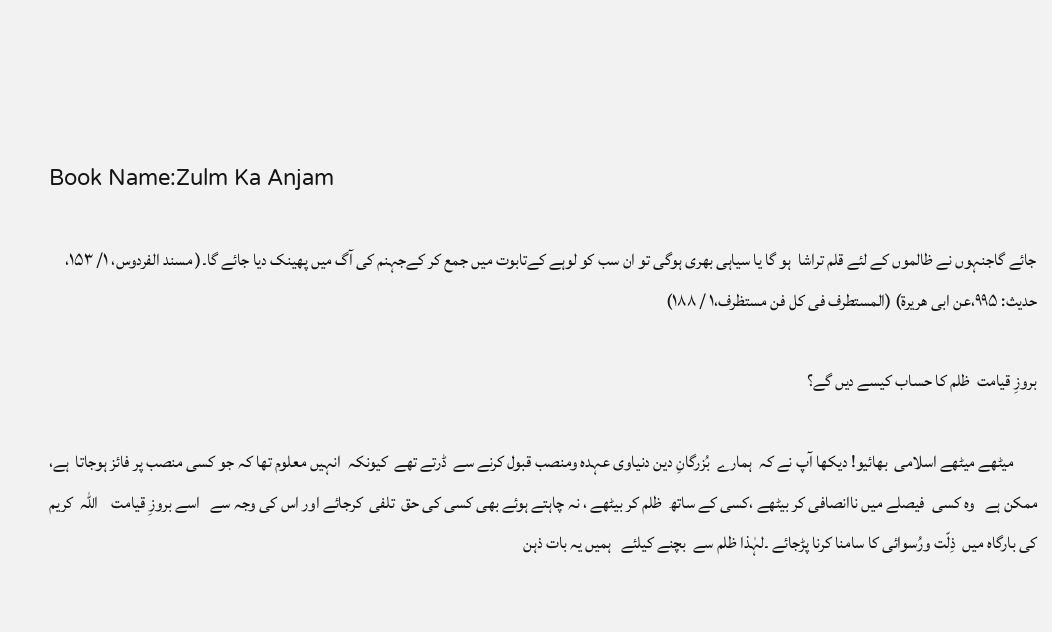Book Name:Zulm Ka Anjam

جائے گاجنہوں نے ظالموں کے لئے قلم تراشا  ہو گا یا سیاہی بھری ہوگی تو ان سب کو لوہے کےتابوت میں جمع کر کےجہنم کی آگ میں پھینک دیا جائے گا۔( مسند الفردوس، ۱/ ۱۵۳، حدیث: ۹۹۵،عن ابى هريرة) (المستطرف فی کل فن مستظرف،۱ / ۱۸۸)

بروزِ قیامت  ظلم کا حساب کیسے دیں گے؟

       میٹھے میٹھے اسلامی  بھائیو! دیکھا آپ نے کہ  ہمارے  بُزرگانِ دین دنیاوی عہدہ ومنصب قبول کرنے سے  ڈرتے تھے  کیونکہ  انہیں معلوم تھا کہ جو کسی منصب پر فائز ہوجاتا  ہے، ممکن ہے   وہ کسی  فیصلے میں ناانصافی کر بیٹھے ،کسی کے ساتھ  ظلم کر بیٹھے ، نہ چاہتے ہوئے بھی کسی کی حق  تلفی  کرجائے اور اس کی وجہ سے   اسے بروزِ قیامت    اللہ  کریم کی بارگاہ میں  ذِلّت ورُسوائی کا سامنا کرنا پڑجائے ۔لہٰذا ظلم سے  بچنے کیلئے   ہمیں یہ بات ذہن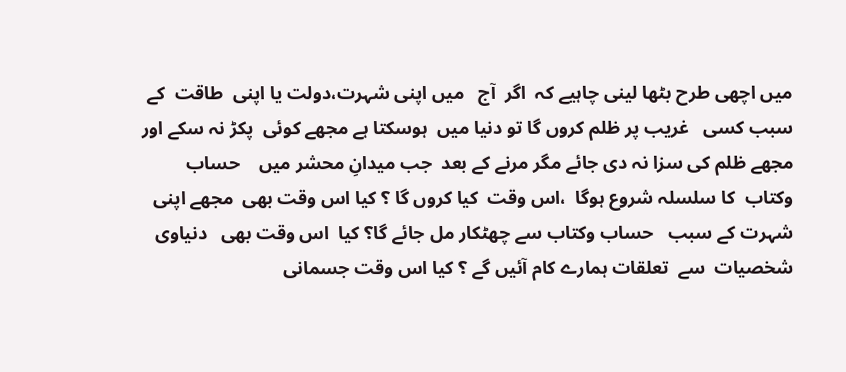میں اچھی طرح بٹھا لینی چاہیے کہ  اگر  آج   میں اپنی شہرت،دولت یا اپنی  طاقت  کے سبب کسی   غریب پر ظلم کروں گا تو دنیا میں  ہوسکتا ہے مجھے کوئی  پکڑ نہ سکے اور مجھے ظلم کی سزا نہ دی جائے مگر مرنے کے بعد  جب میدانِ محشر میں    حساب وکتاب  کا سلسلہ شروع ہوگا  ،اس وقت  کیا کروں گا ؟ کیا اس وقت بھی  مجھے اپنی شہرت کے سبب   حساب وکتاب سے چھٹکار مل جائے گا؟ کیا  اس وقت بھی   دنیاوی شخصیات  سے  تعلقات ہمارے کام آئیں گے ؟ کیا اس وقت جسمانی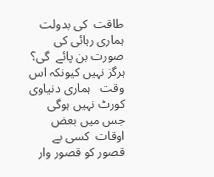طاقت  کی بدولت  ہماری رہائی کی صورت بن پائے  گی؟ ہرگز نہیں کیونکہ اس وقت   ہماری دنیاوی  کورٹ نہیں ہوگی جس میں بعض اوقات  کسی بے قصور کو قصور وار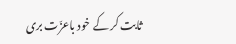ثابت کر کے خود باعزّت بری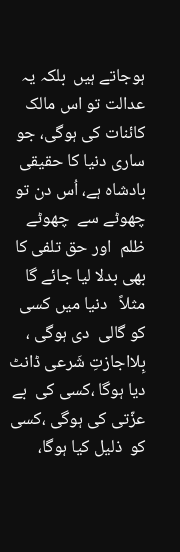ہوجاتے ہیں  بلکہ یہ عدالت تو اس مالک کائنات کی ہوگی، جو ساری دنیا کا حقیقی بادشاہ ہے، اُس دن تو چھوٹے سے  چھوٹے  ظلم  اور حق تلفی کا  بھی بدلا لیا جائے گا  مثلاً   دنیا میں کسی کو گالی  دی ہوگی ، بِلااجازتِ شَرعی ڈانٹ  دیا ہوگا ،کسی کی  بے عزّتی کی ہوگی ،کسی کو  ذلیل کیا ہوگا،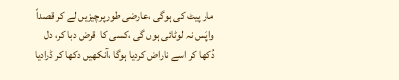مار پیٹ کی ہوگی ،عارضی طورپرچیزیں لے کر قصداً واپَس نہ لوٹائی ہوں گی ،کسی کا  قرض دبا کر، دل دُکھا کر اسے ناراض کردیا ہوگا ،آنکھیں دکھا کر ڈرادیا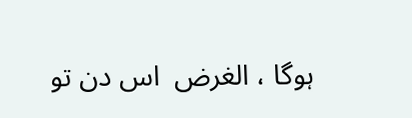ہوگا ، الغرض  اس دن تو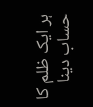ہر ایک ظلم کا حساب دینا